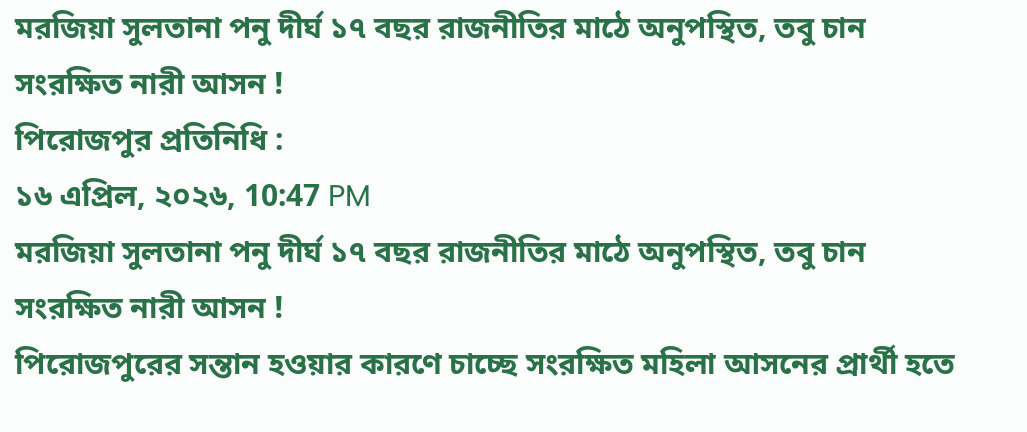মরজিয়া সুলতানা পনু দীর্ঘ ১৭ বছর রাজনীতির মাঠে অনুপস্থিত, তবু চান সংরক্ষিত নারী আসন !
পিরোজপুর প্রতিনিধি :
১৬ এপ্রিল, ২০২৬, 10:47 PM
মরজিয়া সুলতানা পনু দীর্ঘ ১৭ বছর রাজনীতির মাঠে অনুপস্থিত, তবু চান সংরক্ষিত নারী আসন !
পিরোজপুরের সন্তান হওয়ার কারণে চাচ্ছে সংরক্ষিত মহিলা আসনের প্রার্থী হতে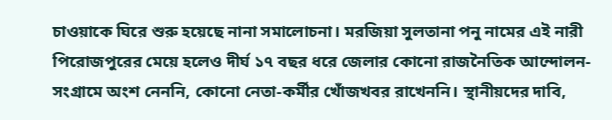চাওয়াকে ঘিরে শুরু হয়েছে নানা সমালোচনা। মরজিয়া সুলতানা পনু নামের এই নারী পিরোজপুরের মেয়ে হলেও দীর্ঘ ১৭ বছর ধরে জেলার কোনো রাজনৈতিক আন্দোলন-সংগ্রামে অংশ নেননি, কোনো নেতা-কর্মীর খোঁজখবর রাখেননি। স্থানীয়দের দাবি,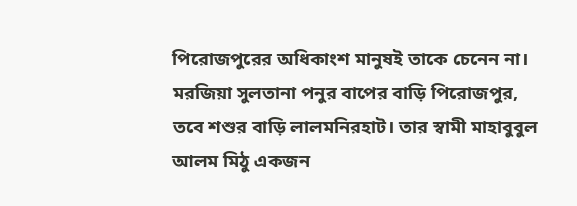পিরোজপুরের অধিকাংশ মানুষই তাকে চেনেন না।
মরজিয়া সুলতানা পনুর বাপের বাড়ি পিরোজপুর, তবে শশুর বাড়ি লালমনিরহাট। তার স্বামী মাহাবুবুল আলম মিঠু একজন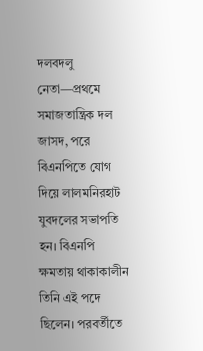দলবদলু নেতা—প্রথমে সমাজতান্ত্রিক দল জাসদ, পরে বিএনপিতে যোগ দিয়ে লালমনিরহাট যুবদলের সভাপতি হন। বিএনপি ক্ষমতায় থাকাকালীন তিনি এই পদে ছিলেন। পরবর্তীতে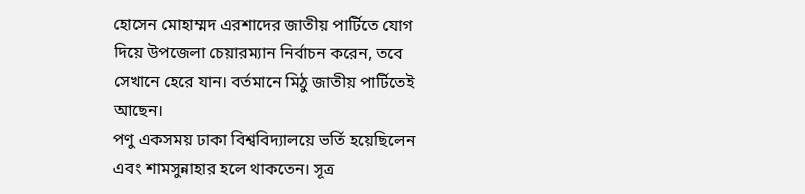হোসেন মোহাম্মদ এরশাদের জাতীয় পার্টিতে যোগ দিয়ে উপজেলা চেয়ারম্যান নির্বাচন করেন, তবে সেখানে হেরে যান। বর্তমানে মিঠু জাতীয় পার্টিতেই আছেন।
পণু একসময় ঢাকা বিশ্ববিদ্যালয়ে ভর্তি হয়েছিলেন এবং শামসুন্নাহার হলে থাকতেন। সূত্র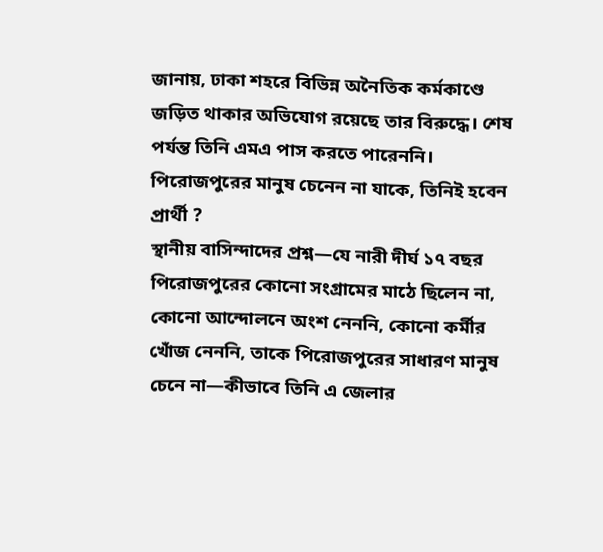জানায়, ঢাকা শহরে বিভিন্ন অনৈতিক কর্মকাণ্ডে জড়িত থাকার অভিযোগ রয়েছে তার বিরুদ্ধে। শেষ পর্যন্ত তিনি এমএ পাস করতে পারেননি।
পিরোজপুরের মানুষ চেনেন না যাকে, তিনিই হবেন প্রার্থী ?
স্থানীয় বাসিন্দাদের প্রশ্ন—যে নারী দীর্ঘ ১৭ বছর পিরোজপুরের কোনো সংগ্রামের মাঠে ছিলেন না, কোনো আন্দোলনে অংশ নেননি, কোনো কর্মীর খোঁজ নেননি, তাকে পিরোজপুরের সাধারণ মানুষ চেনে না—কীভাবে তিনি এ জেলার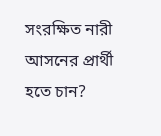সংরক্ষিত নারী আসনের প্রার্থী হতে চান?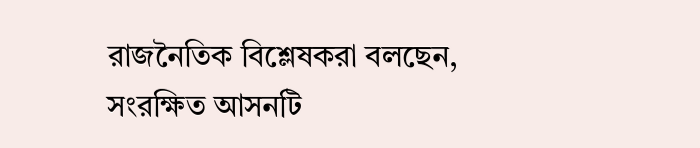রাজনৈতিক বিশ্লেষকরা বলছেন, সংরক্ষিত আসনটি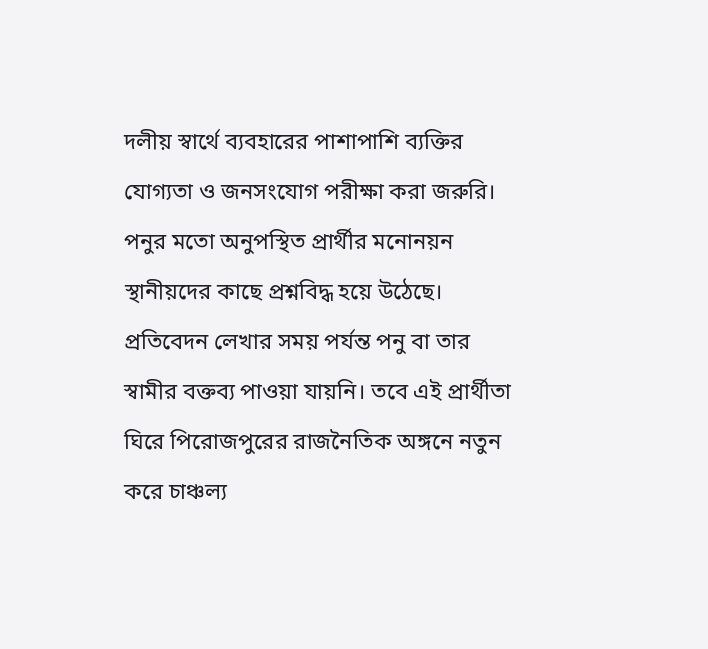দলীয় স্বার্থে ব্যবহারের পাশাপাশি ব্যক্তির যোগ্যতা ও জনসংযোগ পরীক্ষা করা জরুরি। পনুর মতো অনুপস্থিত প্রার্থীর মনোনয়ন স্থানীয়দের কাছে প্রশ্নবিদ্ধ হয়ে উঠেছে।
প্রতিবেদন লেখার সময় পর্যন্ত পনু বা তার স্বামীর বক্তব্য পাওয়া যায়নি। তবে এই প্রার্থীতা ঘিরে পিরোজপুরের রাজনৈতিক অঙ্গনে নতুন করে চাঞ্চল্য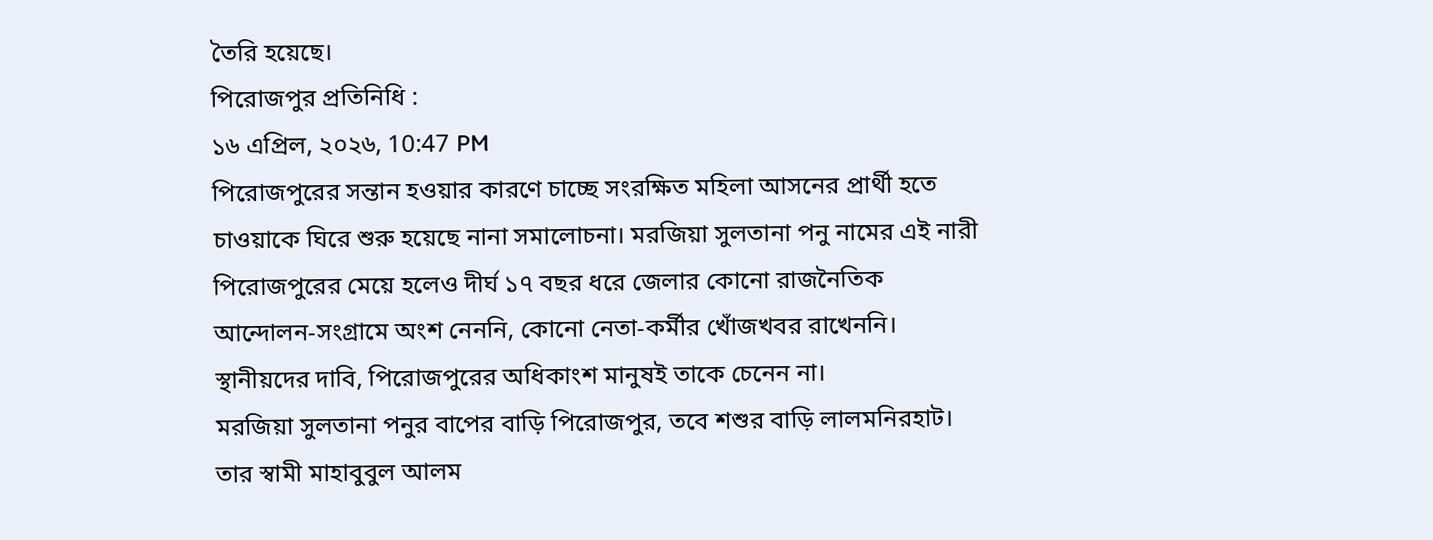তৈরি হয়েছে।
পিরোজপুর প্রতিনিধি :
১৬ এপ্রিল, ২০২৬, 10:47 PM
পিরোজপুরের সন্তান হওয়ার কারণে চাচ্ছে সংরক্ষিত মহিলা আসনের প্রার্থী হতে চাওয়াকে ঘিরে শুরু হয়েছে নানা সমালোচনা। মরজিয়া সুলতানা পনু নামের এই নারী পিরোজপুরের মেয়ে হলেও দীর্ঘ ১৭ বছর ধরে জেলার কোনো রাজনৈতিক আন্দোলন-সংগ্রামে অংশ নেননি, কোনো নেতা-কর্মীর খোঁজখবর রাখেননি। স্থানীয়দের দাবি, পিরোজপুরের অধিকাংশ মানুষই তাকে চেনেন না।
মরজিয়া সুলতানা পনুর বাপের বাড়ি পিরোজপুর, তবে শশুর বাড়ি লালমনিরহাট। তার স্বামী মাহাবুবুল আলম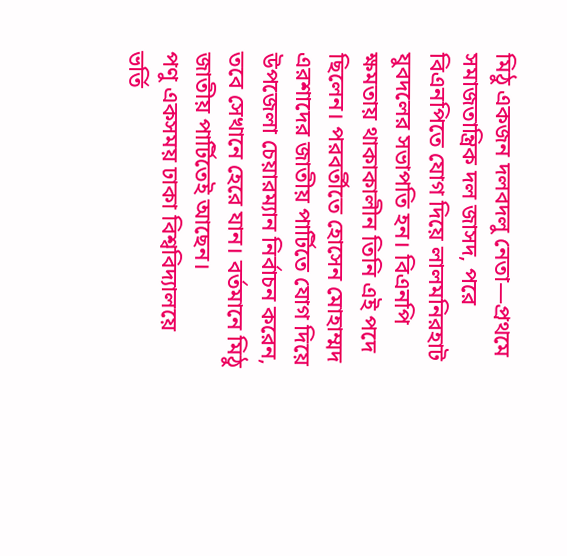মিঠু একজন দলবদলু নেতা—প্রথমে সমাজতান্ত্রিক দল জাসদ, পরে বিএনপিতে যোগ দিয়ে লালমনিরহাট যুবদলের সভাপতি হন। বিএনপি ক্ষমতায় থাকাকালীন তিনি এই পদে ছিলেন। পরবর্তীতে হোসেন মোহাম্মদ এরশাদের জাতীয় পার্টিতে যোগ দিয়ে উপজেলা চেয়ারম্যান নির্বাচন করেন, তবে সেখানে হেরে যান। বর্তমানে মিঠু জাতীয় পার্টিতেই আছেন।
পণু একসময় ঢাকা বিশ্ববিদ্যালয়ে ভর্তি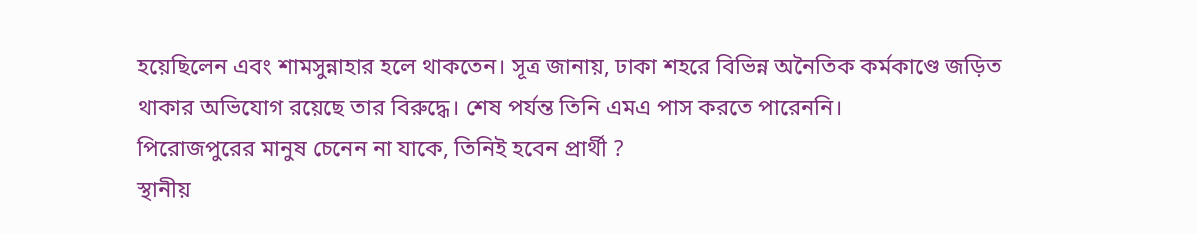হয়েছিলেন এবং শামসুন্নাহার হলে থাকতেন। সূত্র জানায়, ঢাকা শহরে বিভিন্ন অনৈতিক কর্মকাণ্ডে জড়িত থাকার অভিযোগ রয়েছে তার বিরুদ্ধে। শেষ পর্যন্ত তিনি এমএ পাস করতে পারেননি।
পিরোজপুরের মানুষ চেনেন না যাকে, তিনিই হবেন প্রার্থী ?
স্থানীয়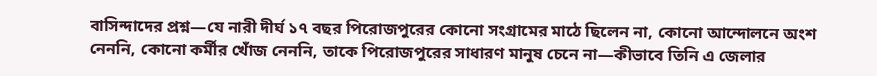বাসিন্দাদের প্রশ্ন—যে নারী দীর্ঘ ১৭ বছর পিরোজপুরের কোনো সংগ্রামের মাঠে ছিলেন না, কোনো আন্দোলনে অংশ নেননি, কোনো কর্মীর খোঁজ নেননি, তাকে পিরোজপুরের সাধারণ মানুষ চেনে না—কীভাবে তিনি এ জেলার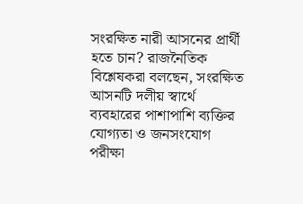সংরক্ষিত নারী আসনের প্রার্থী হতে চান? রাজনৈতিক বিশ্লেষকরা বলছেন, সংরক্ষিত আসনটি দলীয় স্বার্থে ব্যবহারের পাশাপাশি ব্যক্তির যোগ্যতা ও জনসংযোগ পরীক্ষা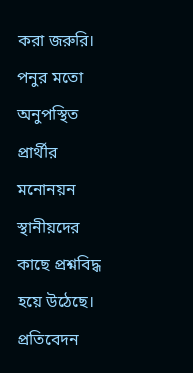করা জরুরি। পনুর মতো অনুপস্থিত প্রার্থীর মনোনয়ন স্থানীয়দের কাছে প্রশ্নবিদ্ধ হয়ে উঠেছে।
প্রতিবেদন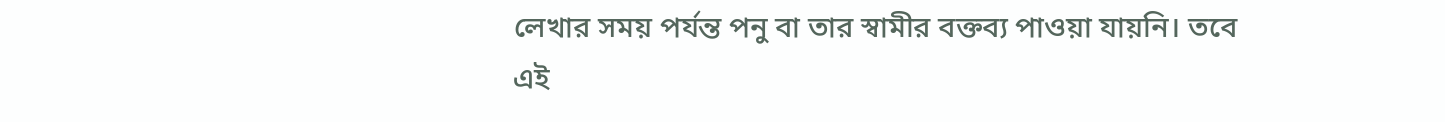লেখার সময় পর্যন্ত পনু বা তার স্বামীর বক্তব্য পাওয়া যায়নি। তবে এই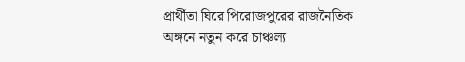প্রার্থীতা ঘিরে পিরোজপুরের রাজনৈতিক অঙ্গনে নতুন করে চাঞ্চল্য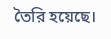তৈরি হয়েছে।